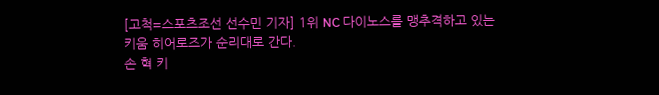[고척=스포츠조선 선수민 기자] 1위 NC 다이노스를 맹추격하고 있는 키움 히어로즈가 순리대로 간다.
손 혁 키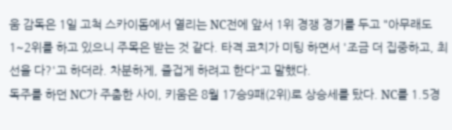움 감독은 1일 고척 스카이돔에서 열리는 NC전에 앞서 1위 경쟁 경기를 두고 "아무래도 1~2위를 하고 있으니 주목은 받는 것 같다. 타격 코치가 미팅 하면서 '조금 더 집중하고, 최선을 다?'고 하더라. 차분하게, 즐겁게 하려고 한다"고 말했다.
독주를 하던 NC가 주춤한 사이, 키움은 8월 17승9패(2위)로 상승세를 탔다. NC를 1.5경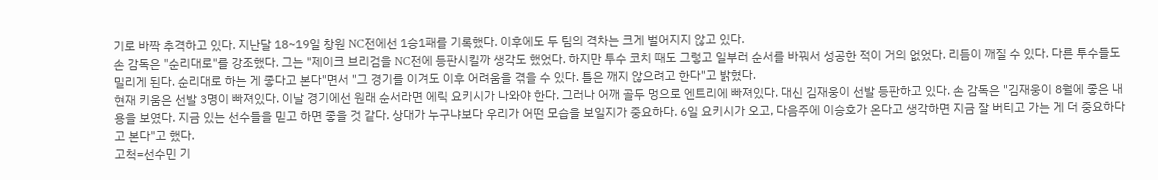기로 바짝 추격하고 있다. 지난달 18~19일 창원 NC전에선 1승1패를 기록했다. 이후에도 두 팀의 격차는 크게 벌어지지 않고 있다.
손 감독은 "순리대로"를 강조했다. 그는 "제이크 브리검을 NC전에 등판시킬까 생각도 했었다. 하지만 투수 코치 때도 그렇고 일부러 순서를 바꿔서 성공한 적이 거의 없었다. 리듬이 깨질 수 있다. 다른 투수들도 밀리게 된다. 순리대로 하는 게 좋다고 본다"면서 "그 경기를 이겨도 이후 어려움을 겪을 수 있다. 틀은 깨지 않으려고 한다"고 밝혔다.
현재 키움은 선발 3명이 빠져있다. 이날 경기에선 원래 순서라면 에릭 요키시가 나와야 한다. 그러나 어깨 골두 멍으로 엔트리에 빠져있다. 대신 김재웅이 선발 등판하고 있다. 손 감독은 "김재웅이 8월에 좋은 내용을 보였다. 지금 있는 선수들을 믿고 하면 좋을 것 같다. 상대가 누구냐보다 우리가 어떤 모습을 보일지가 중요하다. 6일 요키시가 오고, 다음주에 이승호가 온다고 생각하면 지금 잘 버티고 가는 게 더 중요하다고 본다"고 했다.
고척=선수민 기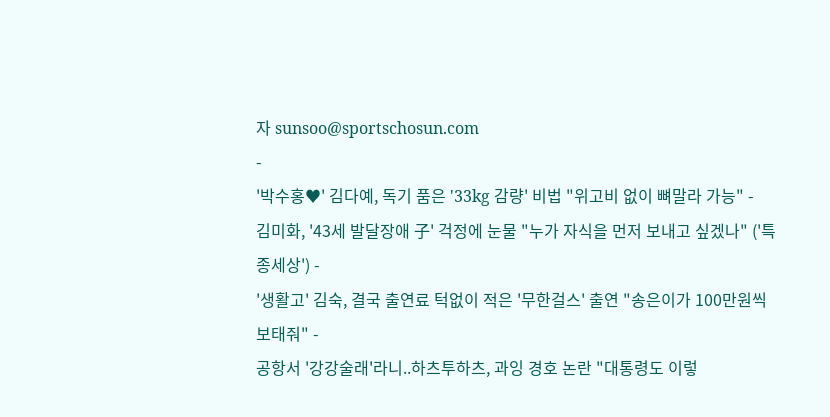자 sunsoo@sportschosun.com
-
'박수홍♥' 김다예, 독기 품은 '33kg 감량' 비법 "위고비 없이 뼈말라 가능" -
김미화, '43세 발달장애 子' 걱정에 눈물 "누가 자식을 먼저 보내고 싶겠나" ('특종세상') -
'생활고' 김숙, 결국 출연료 턱없이 적은 '무한걸스' 출연 "송은이가 100만원씩 보태줘" -
공항서 '강강술래'라니..하츠투하츠, 과잉 경호 논란 "대통령도 이렇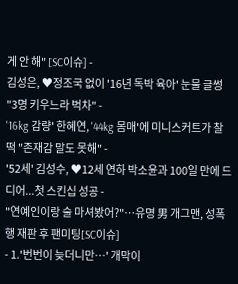게 안 해" [SC이슈] -
김성은, ♥정조국 없이 '16년 독박 육아' 눈물 글썽 "3명 키우느라 벅차" -
'16kg 감량' 한혜연, '44kg 몸매'에 미니스커트가 찰떡 "존재감 말도 못해" -
'52세' 김성수, ♥12세 연하 박소윤과 100일 만에 드디어...첫 스킨십 성공 -
"연예인이랑 술 마셔봤어?"…유명 男 개그맨, 성폭행 재판 후 팬미팅[SC이슈]
- 1.'번번이 늦더니만…' 개막이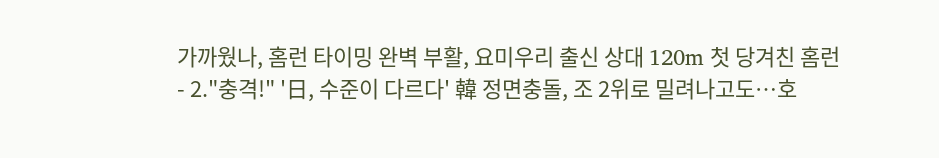가까웠나, 홈런 타이밍 완벽 부활, 요미우리 출신 상대 120m 첫 당겨친 홈런
- 2."충격!" '日, 수준이 다르다' 韓 정면충돌, 조 2위로 밀려나고도…호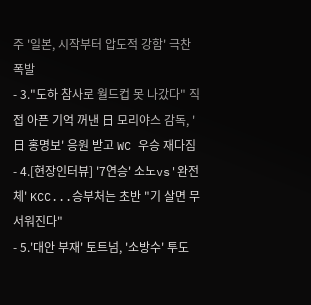주 '일본, 시작부터 압도적 강함' 극찬 폭발
- 3."도하 참사로 월드컵 못 나갔다" 직접 아픈 기억 꺼낸 日 모리야스 감독, '日 홍명보' 응원 받고 WC 우승 재다짐
- 4.[현장인터뷰] '7연승' 소노vs'완전체' KCC...승부처는 초반 "기 살면 무서워진다"
- 5.'대안 부재' 토트넘, '소방수' 투도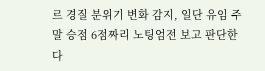르 경질 분위기 변화 감지, 일단 유임 주말 승점 6점짜리 노팅엄전 보고 판단한다